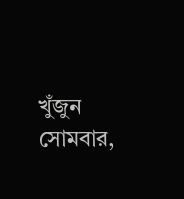খুঁজুন
সোমবার,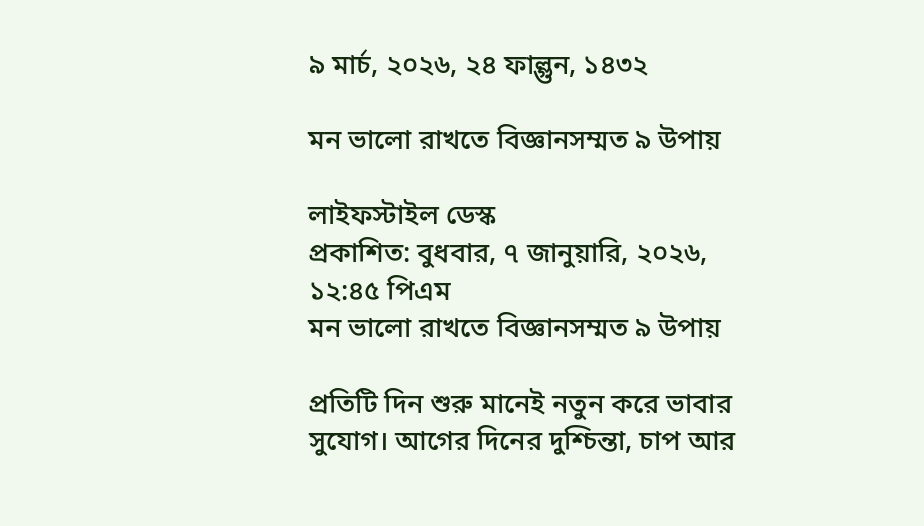৯ মার্চ, ২০২৬, ২৪ ফাল্গুন, ১৪৩২

মন ভালো রাখতে বিজ্ঞানসম্মত ৯ উপায়

লাইফস্টাইল ডেস্ক
প্রকাশিত: বুধবার, ৭ জানুয়ারি, ২০২৬, ১২:৪৫ পিএম
মন ভালো রাখতে বিজ্ঞানসম্মত ৯ উপায়

প্রতিটি দিন শুরু মানেই নতুন করে ভাবার সুযোগ। আগের দিনের দুশ্চিন্তা, চাপ আর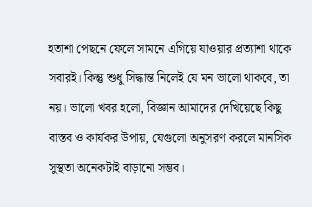হতাশা পেছনে ফেলে সামনে এগিয়ে যাওয়ার প্রত্যাশা থাকে সবারই। কিন্তু শুধু সিদ্ধান্ত নিলেই যে মন ভালো থাকবে, তা নয়। ভালো খবর হলো, বিজ্ঞান আমাদের দেখিয়েছে কিছু বাস্তব ও কার্যকর উপায়, যেগুলো অনুসরণ করলে মানসিক সুস্থতা অনেকটাই বাড়ানো সম্ভব।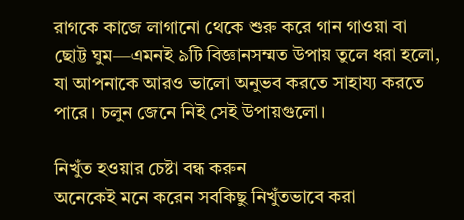রাগকে কাজে লাগানো থেকে শুরু করে গান গাওয়া বা ছোট্ট ঘুম—এমনই ৯টি বিজ্ঞানসম্মত উপায় তুলে ধরা হলো, যা আপনাকে আরও ভালো অনুভব করতে সাহায্য করতে পারে। চলুন জেনে নিই সেই উপায়গুলো।

নিখুঁত হওয়ার চেষ্টা বন্ধ করুন
অনেকেই মনে করেন সবকিছু নিখুঁতভাবে করা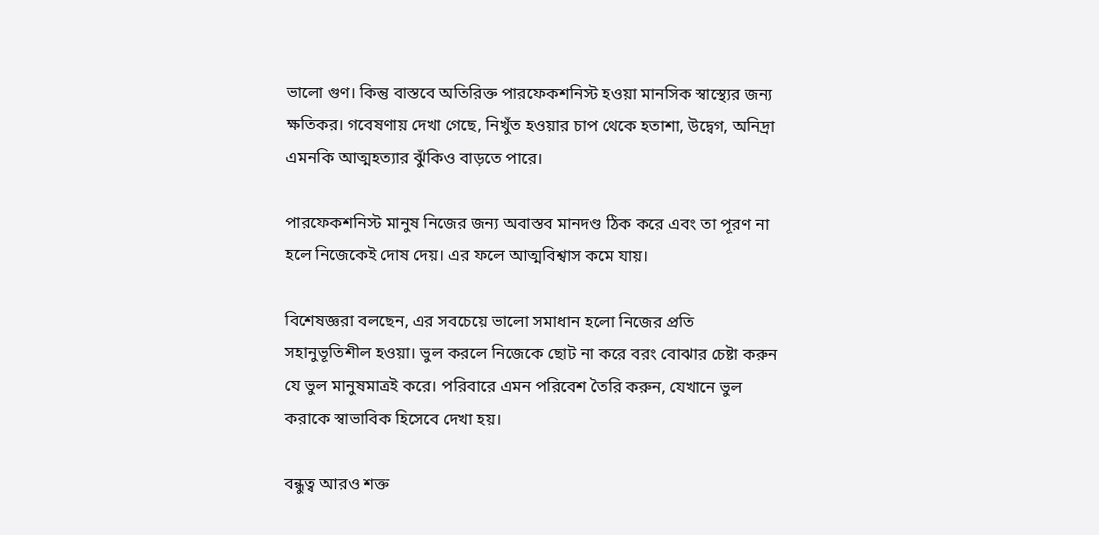ভালো গুণ। কিন্তু বাস্তবে অতিরিক্ত পারফেকশনিস্ট হওয়া মানসিক স্বাস্থ্যের জন্য ক্ষতিকর। গবেষণায় দেখা গেছে, নিখুঁত হওয়ার চাপ থেকে হতাশা, উদ্বেগ, অনিদ্রা এমনকি আত্মহত্যার ঝুঁকিও বাড়তে পারে।

পারফেকশনিস্ট মানুষ নিজের জন্য অবাস্তব মানদণ্ড ঠিক করে এবং তা পূরণ না হলে নিজেকেই দোষ দেয়। এর ফলে আত্মবিশ্বাস কমে যায়।

বিশেষজ্ঞরা বলছেন, এর সবচেয়ে ভালো সমাধান হলো নিজের প্রতি সহানুভূতিশীল হওয়া। ভুল করলে নিজেকে ছোট না করে বরং বোঝার চেষ্টা করুন যে ভুল মানুষমাত্রই করে। পরিবারে এমন পরিবেশ তৈরি করুন, যেখানে ভুল করাকে স্বাভাবিক হিসেবে দেখা হয়।

বন্ধুত্ব আরও শক্ত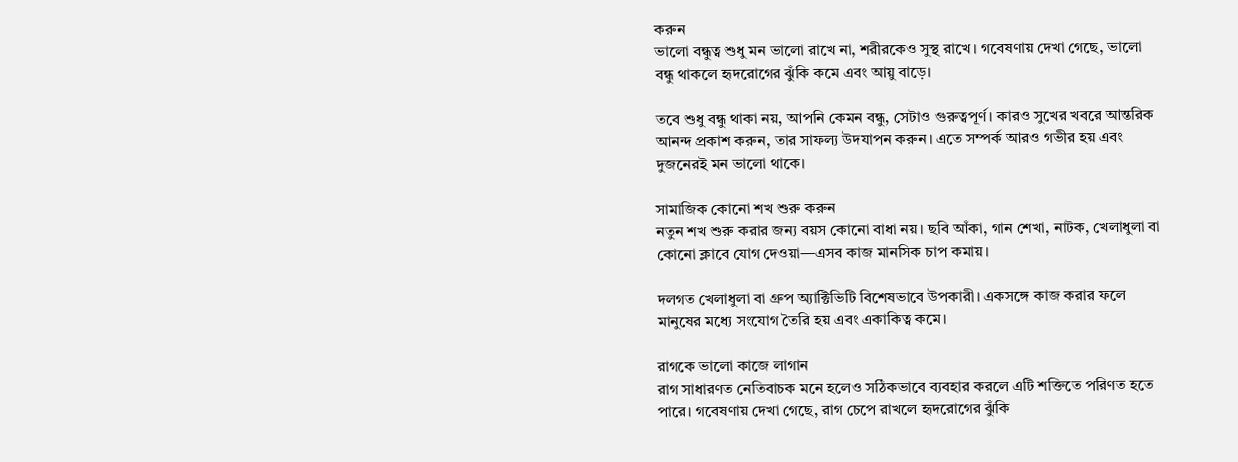করুন
ভালো বন্ধুত্ব শুধু মন ভালো রাখে না, শরীরকেও সুস্থ রাখে। গবেষণায় দেখা গেছে, ভালো বন্ধু থাকলে হৃদরোগের ঝুঁকি কমে এবং আয়ু বাড়ে।

তবে শুধু বন্ধু থাকা নয়, আপনি কেমন বন্ধু, সেটাও গুরুত্বপূর্ণ। কারও সুখের খবরে আন্তরিক আনন্দ প্রকাশ করুন, তার সাফল্য উদযাপন করুন। এতে সম্পর্ক আরও গভীর হয় এবং দুজনেরই মন ভালো থাকে।

সামাজিক কোনো শখ শুরু করুন
নতুন শখ শুরু করার জন্য বয়স কোনো বাধা নয়। ছবি আঁকা, গান শেখা, নাটক, খেলাধুলা বা কোনো ক্লাবে যোগ দেওয়া—এসব কাজ মানসিক চাপ কমায়।

দলগত খেলাধুলা বা গ্রুপ অ্যাক্টিভিটি বিশেষভাবে উপকারী। একসঙ্গে কাজ করার ফলে মানুষের মধ্যে সংযোগ তৈরি হয় এবং একাকিত্ব কমে।

রাগকে ভালো কাজে লাগান
রাগ সাধারণত নেতিবাচক মনে হলেও সঠিকভাবে ব্যবহার করলে এটি শক্তিতে পরিণত হতে পারে। গবেষণায় দেখা গেছে, রাগ চেপে রাখলে হৃদরোগের ঝুঁকি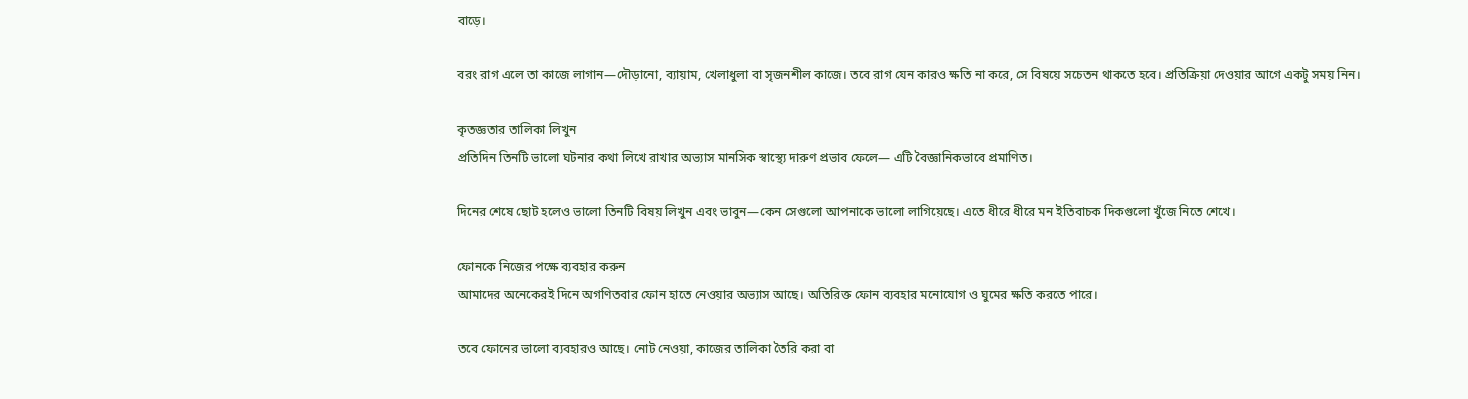বাড়ে।

বরং রাগ এলে তা কাজে লাগান—দৌড়ানো, ব্যায়াম, খেলাধুলা বা সৃজনশীল কাজে। তবে রাগ যেন কারও ক্ষতি না করে, সে বিষয়ে সচেতন থাকতে হবে। প্রতিক্রিয়া দেওয়ার আগে একটু সময় নিন।

কৃতজ্ঞতার তালিকা লিখুন
প্রতিদিন তিনটি ভালো ঘটনার কথা লিখে রাখার অভ্যাস মানসিক স্বাস্থ্যে দারুণ প্রভাব ফেলে— এটি বৈজ্ঞানিকভাবে প্রমাণিত।

দিনের শেষে ছোট হলেও ভালো তিনটি বিষয় লিখুন এবং ভাবুন—কেন সেগুলো আপনাকে ভালো লাগিয়েছে। এতে ধীরে ধীরে মন ইতিবাচক দিকগুলো খুঁজে নিতে শেখে।

ফোনকে নিজের পক্ষে ব্যবহার করুন
আমাদের অনেকেরই দিনে অগণিতবার ফোন হাতে নেওয়ার অভ্যাস আছে। অতিরিক্ত ফোন ব্যবহার মনোযোগ ও ঘুমের ক্ষতি করতে পারে।

তবে ফোনের ভালো ব্যবহারও আছে। নোট নেওয়া, কাজের তালিকা তৈরি করা বা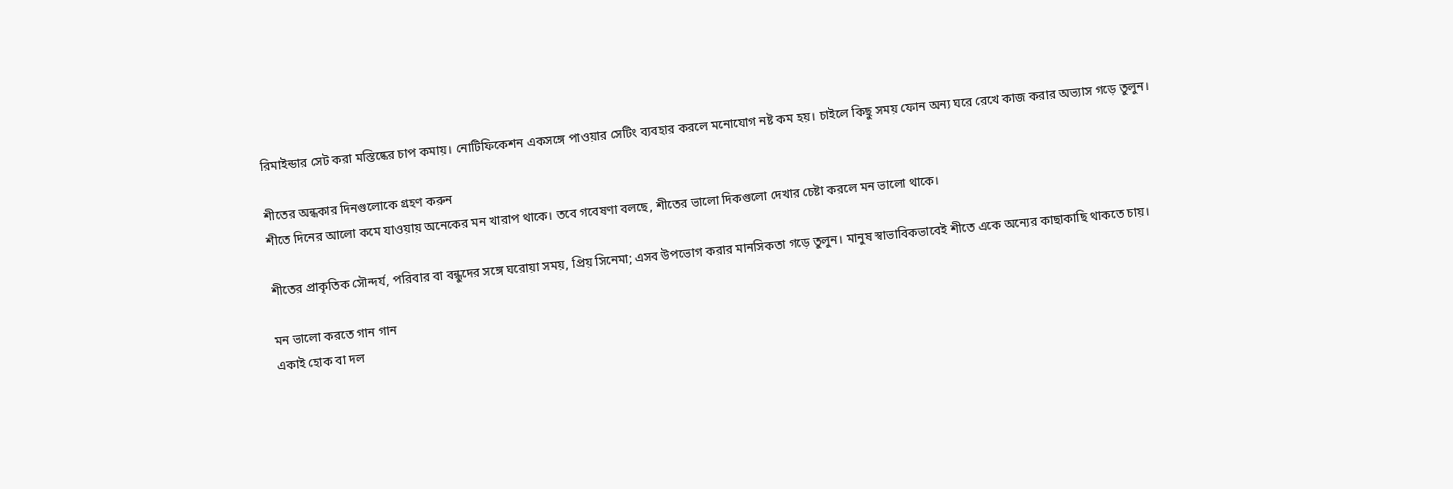রিমাইন্ডার সেট করা মস্তিষ্কের চাপ কমায়। নোটিফিকেশন একসঙ্গে পাওয়ার সেটিং ব্যবহার করলে মনোযোগ নষ্ট কম হয়। চাইলে কিছু সময় ফোন অন্য ঘরে রেখে কাজ করার অভ্যাস গড়ে তুলুন।

শীতের অন্ধকার দিনগুলোকে গ্রহণ করুন
শীতে দিনের আলো কমে যাওয়ায় অনেকের মন খারাপ থাকে। তবে গবেষণা বলছে, শীতের ভালো দিকগুলো দেখার চেষ্টা করলে মন ভালো থাকে।

শীতের প্রাকৃতিক সৌন্দর্য, পরিবার বা বন্ধুদের সঙ্গে ঘরোয়া সময়, প্রিয় সিনেমা; এসব উপভোগ করার মানসিকতা গড়ে তুলুন। মানুষ স্বাভাবিকভাবেই শীতে একে অন্যের কাছাকাছি থাকতে চায়।

মন ভালো করতে গান গান
একাই হোক বা দল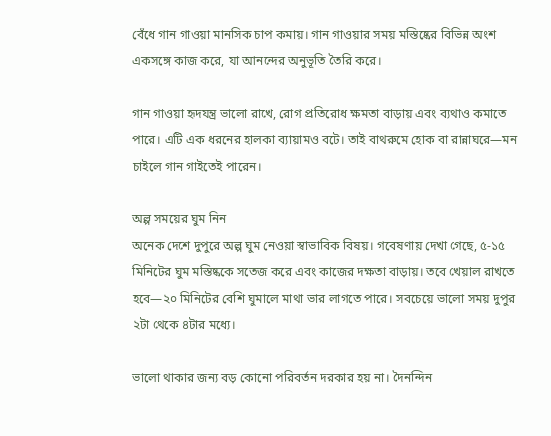বেঁধে গান গাওয়া মানসিক চাপ কমায়। গান গাওয়ার সময় মস্তিষ্কের বিভিন্ন অংশ একসঙ্গে কাজ করে, যা আনন্দের অনুভূতি তৈরি করে।

গান গাওয়া হৃদযন্ত্র ভালো রাখে, রোগ প্রতিরোধ ক্ষমতা বাড়ায় এবং ব্যথাও কমাতে পারে। এটি এক ধরনের হালকা ব্যায়ামও বটে। তাই বাথরুমে হোক বা রান্নাঘরে—মন চাইলে গান গাইতেই পারেন।

অল্প সময়ের ঘুম নিন
অনেক দেশে দুপুরে অল্প ঘুম নেওয়া স্বাভাবিক বিষয়। গবেষণায় দেখা গেছে, ৫-১৫ মিনিটের ঘুম মস্তিষ্ককে সতেজ করে এবং কাজের দক্ষতা বাড়ায়। তবে খেয়াল রাখতে হবে—২০ মিনিটের বেশি ঘুমালে মাথা ভার লাগতে পারে। সবচেয়ে ভালো সময় দুপুর ২টা থেকে ৪টার মধ্যে।

ভালো থাকার জন্য বড় কোনো পরিবর্তন দরকার হয় না। দৈনন্দিন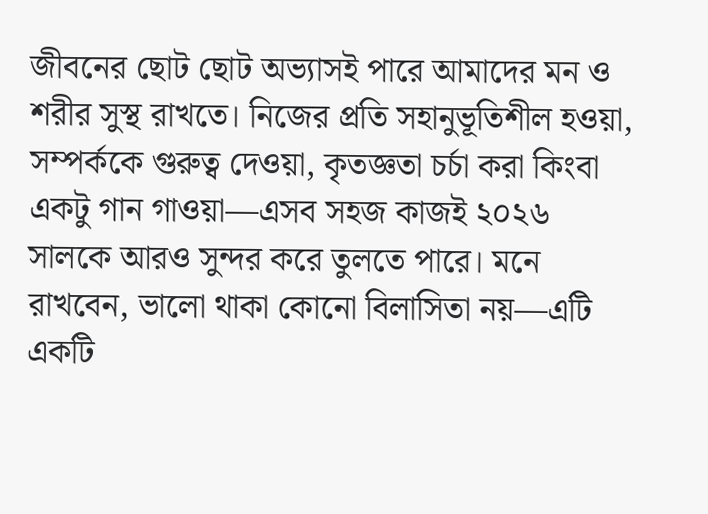জীবনের ছোট ছোট অভ্যাসই পারে আমাদের মন ও শরীর সুস্থ রাখতে। নিজের প্রতি সহানুভূতিশীল হওয়া, সম্পর্ককে গুরুত্ব দেওয়া, কৃতজ্ঞতা চর্চা করা কিংবা একটু গান গাওয়া—এসব সহজ কাজই ২০২৬ সালকে আরও সুন্দর করে তুলতে পারে। মনে রাখবেন, ভালো থাকা কোনো বিলাসিতা নয়—এটি একটি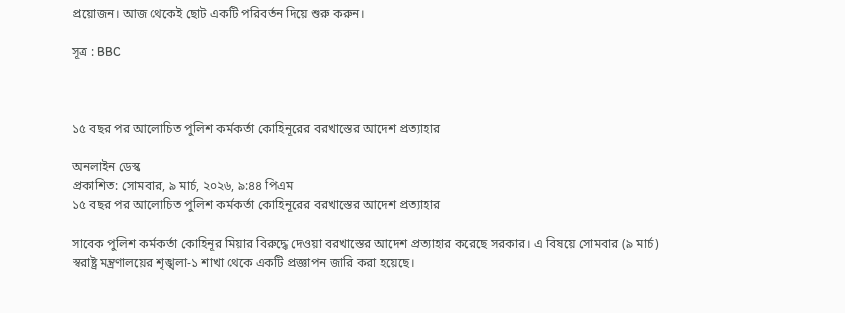প্রয়োজন। আজ থেকেই ছোট একটি পরিবর্তন দিয়ে শুরু করুন।

সূত্র : BBC



১৫ বছর পর আলোচিত পুলিশ কর্মকর্তা কোহিনূরের বরখাস্তের আদেশ প্রত্যাহার

অনলাইন ডেস্ক
প্রকাশিত: সোমবার, ৯ মার্চ, ২০২৬, ৯:৪৪ পিএম
১৫ বছর পর আলোচিত পুলিশ কর্মকর্তা কোহিনূরের বরখাস্তের আদেশ প্রত্যাহার

সাবেক পুলিশ কর্মকর্তা কোহিনূর মিয়ার বিরুদ্ধে দেওয়া বরখাস্তের আদেশ প্রত্যাহার করেছে সরকার। এ বিষয়ে সোমবার (৯ মার্চ) স্বরাষ্ট্র মন্ত্রণালয়ের শৃঙ্খলা-১ শাখা থেকে একটি প্রজ্ঞাপন জারি করা হয়েছে।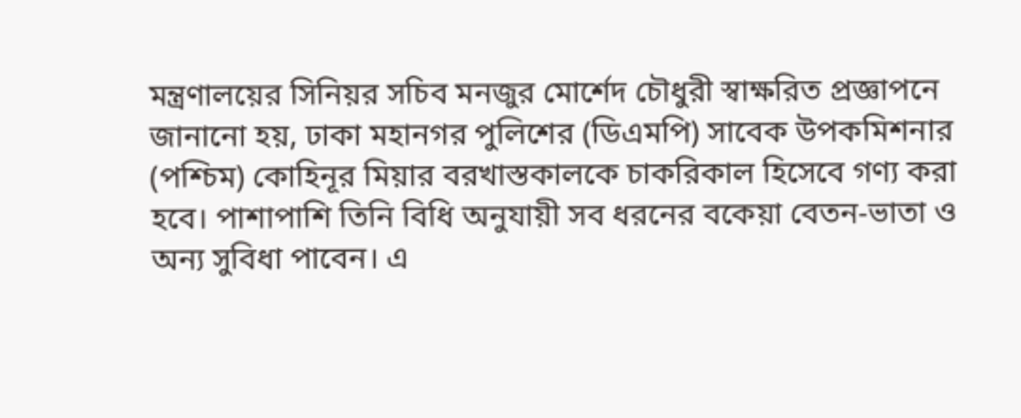মন্ত্রণালয়ের সিনিয়র সচিব মনজুর মোর্শেদ চৌধুরী স্বাক্ষরিত প্রজ্ঞাপনে জানানো হয়, ঢাকা মহানগর পুলিশের (ডিএমপি) সাবেক উপকমিশনার (পশ্চিম) কোহিনূর মিয়ার বরখাস্তকালকে চাকরিকাল হিসেবে গণ্য করা হবে। পাশাপাশি তিনি বিধি অনুযায়ী সব ধরনের বকেয়া বেতন-ভাতা ও অন্য সুবিধা পাবেন। এ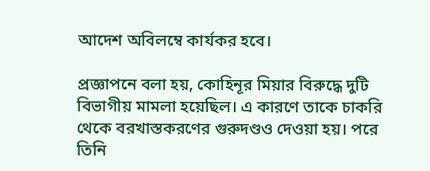আদেশ অবিলম্বে কার্যকর হবে।

প্রজ্ঞাপনে বলা হয়, কোহিনূর মিয়ার বিরুদ্ধে দুটি বিভাগীয় মামলা হয়েছিল। এ কারণে তাকে চাকরি থেকে বরখাস্তকরণের গুরুদণ্ডও দেওয়া হয়। পরে তিনি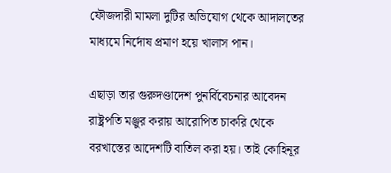ফৌজদারী মামলা দুটির অভিযোগ থেকে আদালতের মাধ্যমে নির্দোষ প্রমাণ হয়ে খালাস পান।

এছাড়া তার গুরুদণ্ডাদেশ পুনর্বিবেচনার আবেদন রাষ্ট্রপতি মঞ্জুর করায় আরোপিত চাকরি থেকে বরখাস্তের আদেশটি বাতিল করা হয়। তাই কোহিনূর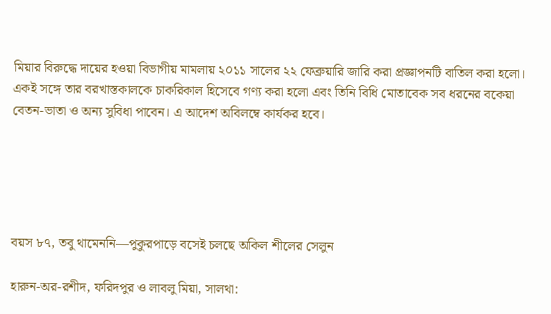মিয়ার বিরুদ্ধে দায়ের হওয়া বিভাগীয় মামলায় ২০১১ সালের ২২ ফেব্রুয়ারি জারি করা প্রজ্ঞাপনটি বাতিল করা হলো। একই সঙ্গে তার বরখাস্তকালকে চাকরিকাল হিসেবে গণ্য করা হলো এবং তিনি বিধি মোতাবেক সব ধরনের বকেয়া বেতন-ভাতা ও অন্য সুবিধা পাবেন। এ আদেশ অবিলম্বে কার্যকর হবে।





বয়স ৮৭, তবু থামেননি—পুকুরপাড়ে বসেই চলছে অকিল শীলের সেলুন

হারুন-অর-রশীদ, ফরিদপুর ও লাবলু মিয়া, সালথা: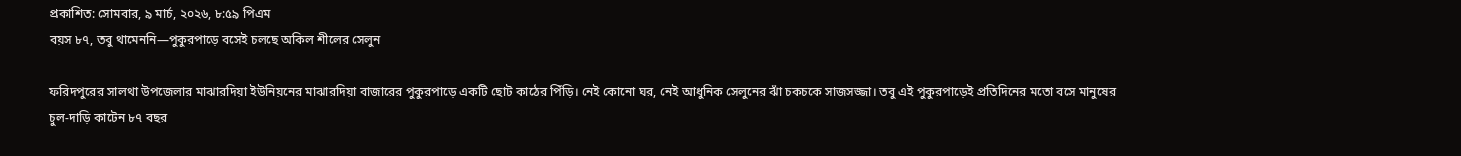প্রকাশিত: সোমবার, ৯ মার্চ, ২০২৬, ৮:৫৯ পিএম
বয়স ৮৭, তবু থামেননি—পুকুরপাড়ে বসেই চলছে অকিল শীলের সেলুন

ফরিদপুরের সালথা উপজেলার মাঝারদিয়া ইউনিয়নের মাঝারদিয়া বাজারের পুকুরপাড়ে একটি ছোট কাঠের পিঁড়ি। নেই কোনো ঘর, নেই আধুনিক সেলুনের ঝাঁ চকচকে সাজসজ্জা। তবু এই পুকুরপাড়েই প্রতিদিনের মতো বসে মানুষের চুল-দাড়ি কাটেন ৮৭ বছর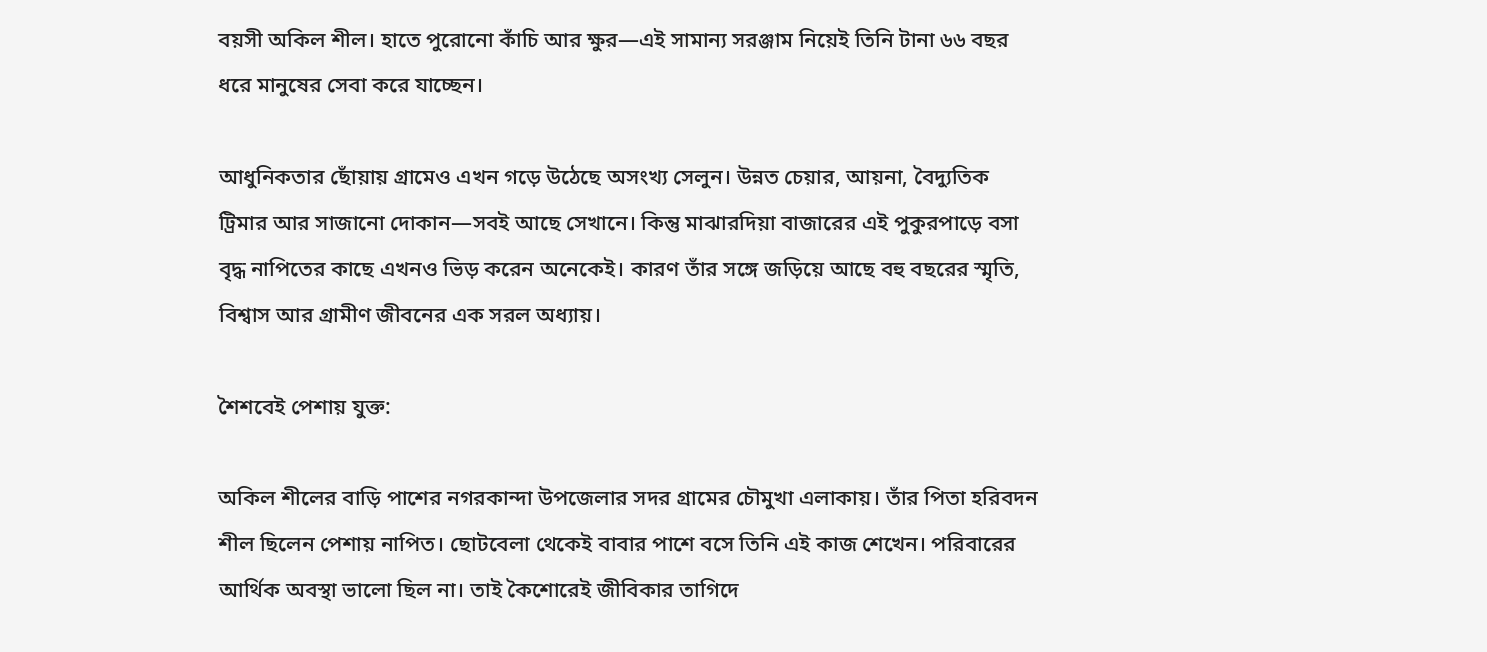বয়সী অকিল শীল। হাতে পুরোনো কাঁচি আর ক্ষুর—এই সামান্য সরঞ্জাম নিয়েই তিনি টানা ৬৬ বছর ধরে মানুষের সেবা করে যাচ্ছেন।

আধুনিকতার ছোঁয়ায় গ্রামেও এখন গড়ে উঠেছে অসংখ্য সেলুন। উন্নত চেয়ার, আয়না, বৈদ্যুতিক ট্রিমার আর সাজানো দোকান—সবই আছে সেখানে। কিন্তু মাঝারদিয়া বাজারের এই পুকুরপাড়ে বসা বৃদ্ধ নাপিতের কাছে এখনও ভিড় করেন অনেকেই। কারণ তাঁর সঙ্গে জড়িয়ে আছে বহু বছরের স্মৃতি, বিশ্বাস আর গ্রামীণ জীবনের এক সরল অধ্যায়।

শৈশবেই পেশায় যুক্ত:

অকিল শীলের বাড়ি পাশের নগরকান্দা উপজেলার সদর গ্রামের চৌমুখা এলাকায়। তাঁর পিতা হরিবদন শীল ছিলেন পেশায় নাপিত। ছোটবেলা থেকেই বাবার পাশে বসে তিনি এই কাজ শেখেন। পরিবারের আর্থিক অবস্থা ভালো ছিল না। তাই কৈশোরেই জীবিকার তাগিদে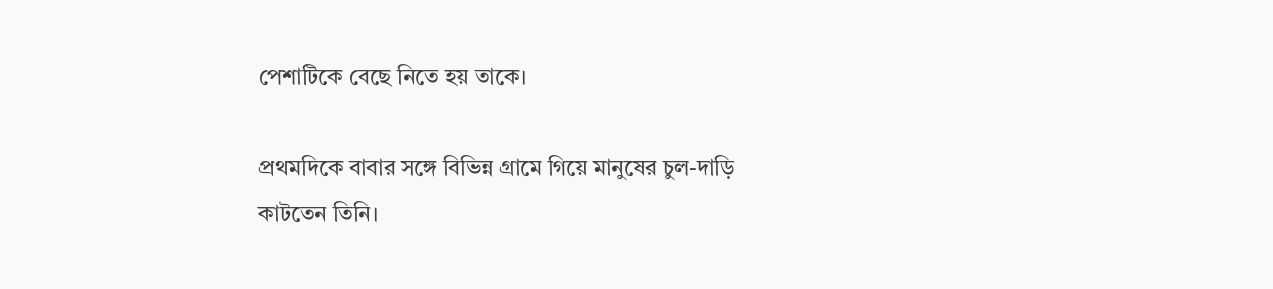পেশাটিকে বেছে নিতে হয় তাকে।

প্রথমদিকে বাবার সঙ্গে বিভিন্ন গ্রামে গিয়ে মানুষের চুল-দাড়ি কাটতেন তিনি।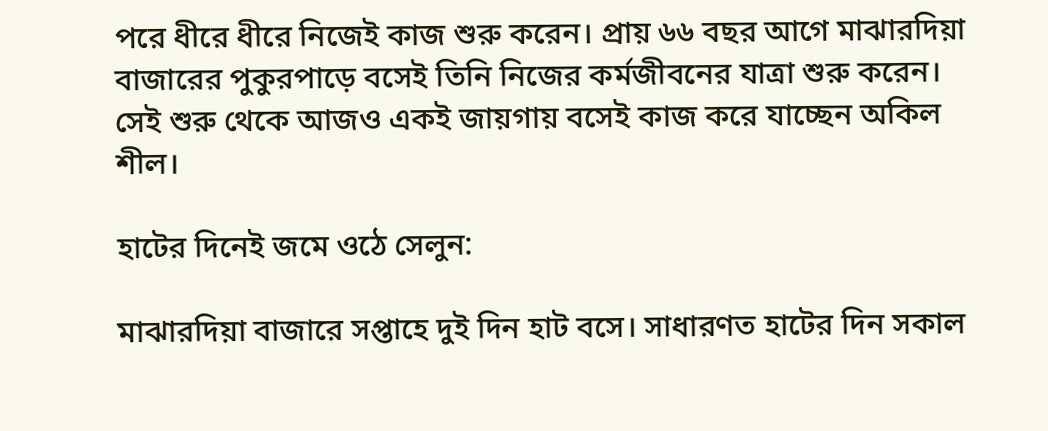পরে ধীরে ধীরে নিজেই কাজ শুরু করেন। প্রায় ৬৬ বছর আগে মাঝারদিয়া বাজারের পুকুরপাড়ে বসেই তিনি নিজের কর্মজীবনের যাত্রা শুরু করেন। সেই শুরু থেকে আজও একই জায়গায় বসেই কাজ করে যাচ্ছেন অকিল শীল।

হাটের দিনেই জমে ওঠে সেলুন:

মাঝারদিয়া বাজারে সপ্তাহে দুই দিন হাট বসে। সাধারণত হাটের দিন সকাল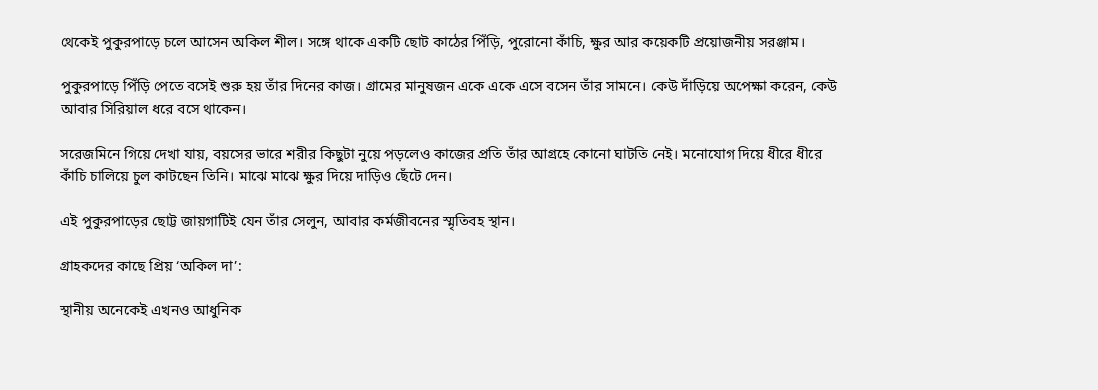থেকেই পুকুরপাড়ে চলে আসেন অকিল শীল। সঙ্গে থাকে একটি ছোট কাঠের পিঁড়ি, পুরোনো কাঁচি, ক্ষুর আর কয়েকটি প্রয়োজনীয় সরঞ্জাম।

পুকুরপাড়ে পিঁড়ি পেতে বসেই শুরু হয় তাঁর দিনের কাজ। গ্রামের মানুষজন একে একে এসে বসেন তাঁর সামনে। কেউ দাঁড়িয়ে অপেক্ষা করেন, কেউ আবার সিরিয়াল ধরে বসে থাকেন।

সরেজমিনে গিয়ে দেখা যায়, বয়সের ভারে শরীর কিছুটা নুয়ে পড়লেও কাজের প্রতি তাঁর আগ্রহে কোনো ঘাটতি নেই। মনোযোগ দিয়ে ধীরে ধীরে কাঁচি চালিয়ে চুল কাটছেন তিনি। মাঝে মাঝে ক্ষুর দিয়ে দাড়িও ছেঁটে দেন।

এই পুকুরপাড়ের ছোট্ট জায়গাটিই যেন তাঁর সেলুন, আবার কর্মজীবনের স্মৃতিবহ স্থান।

গ্রাহকদের কাছে প্রিয় ‘অকিল দা’:

স্থানীয় অনেকেই এখনও আধুনিক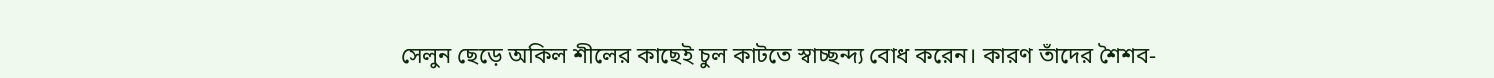সেলুন ছেড়ে অকিল শীলের কাছেই চুল কাটতে স্বাচ্ছন্দ্য বোধ করেন। কারণ তাঁদের শৈশব-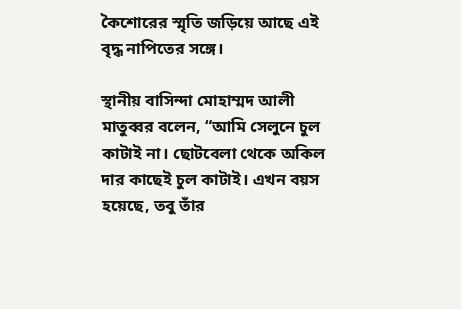কৈশোরের স্মৃতি জড়িয়ে আছে এই বৃদ্ধ নাপিতের সঙ্গে।

স্থানীয় বাসিন্দা মোহাম্মদ আলী মাতুব্বর বলেন, “আমি সেলুনে চুল কাটাই না। ছোটবেলা থেকে অকিল দার কাছেই চুল কাটাই। এখন বয়স হয়েছে, তবু তাঁর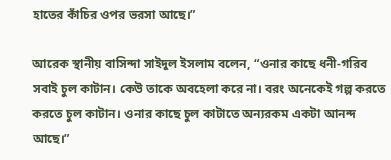হাতের কাঁচির ওপর ভরসা আছে।”

আরেক স্থানীয় বাসিন্দা সাইদুল ইসলাম বলেন, “ওনার কাছে ধনী-গরিব সবাই চুল কাটান। কেউ তাকে অবহেলা করে না। বরং অনেকেই গল্প করতে করতে চুল কাটান। ওনার কাছে চুল কাটাতে অন্যরকম একটা আনন্দ আছে।”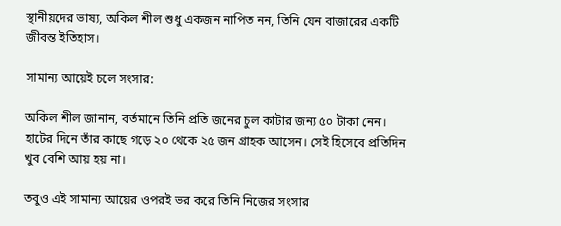স্থানীয়দের ভাষ্য, অকিল শীল শুধু একজন নাপিত নন, তিনি যেন বাজারের একটি জীবন্ত ইতিহাস।

সামান্য আয়েই চলে সংসার:

অকিল শীল জানান, বর্তমানে তিনি প্রতি জনের চুল কাটার জন্য ৫০ টাকা নেন। হাটের দিনে তাঁর কাছে গড়ে ২০ থেকে ২৫ জন গ্রাহক আসেন। সেই হিসেবে প্রতিদিন খুব বেশি আয় হয় না।

তবুও এই সামান্য আয়ের ওপরই ভর করে তিনি নিজের সংসার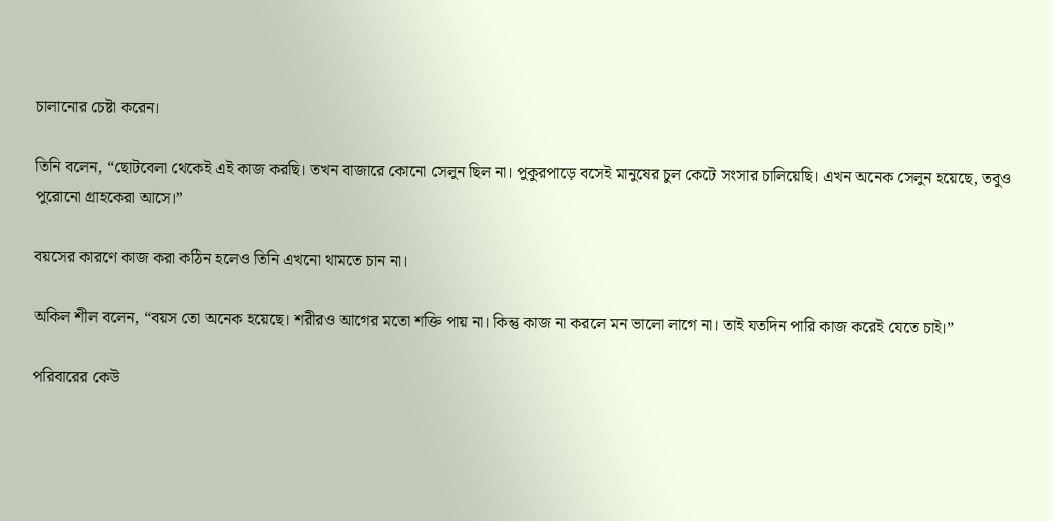চালানোর চেষ্টা করেন।

তিনি বলেন, “ছোটবেলা থেকেই এই কাজ করছি। তখন বাজারে কোনো সেলুন ছিল না। পুকুরপাড়ে বসেই মানুষের চুল কেটে সংসার চালিয়েছি। এখন অনেক সেলুন হয়েছে, তবুও পুরোনো গ্রাহকেরা আসে।”

বয়সের কারণে কাজ করা কঠিন হলেও তিনি এখনো থামতে চান না।

অকিল শীল বলেন, “বয়স তো অনেক হয়েছে। শরীরও আগের মতো শক্তি পায় না। কিন্তু কাজ না করলে মন ভালো লাগে না। তাই যতদিন পারি কাজ করেই যেতে চাই।”

পরিবারের কেউ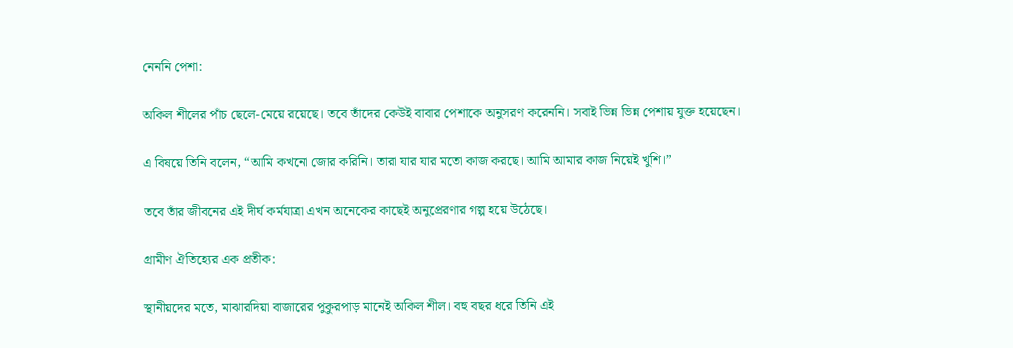নেননি পেশা:

অকিল শীলের পাঁচ ছেলে-মেয়ে রয়েছে। তবে তাঁদের কেউই বাবার পেশাকে অনুসরণ করেননি। সবাই ভিন্ন ভিন্ন পেশায় যুক্ত হয়েছেন।

এ বিষয়ে তিনি বলেন, “আমি কখনো জোর করিনি। তারা যার যার মতো কাজ করছে। আমি আমার কাজ নিয়েই খুশি।”

তবে তাঁর জীবনের এই দীর্ঘ কর্মযাত্রা এখন অনেকের কাছেই অনুপ্রেরণার গল্প হয়ে উঠেছে।

গ্রামীণ ঐতিহ্যের এক প্রতীক:

স্থানীয়দের মতে, মাঝারদিয়া বাজারের পুকুরপাড় মানেই অকিল শীল। বহু বছর ধরে তিনি এই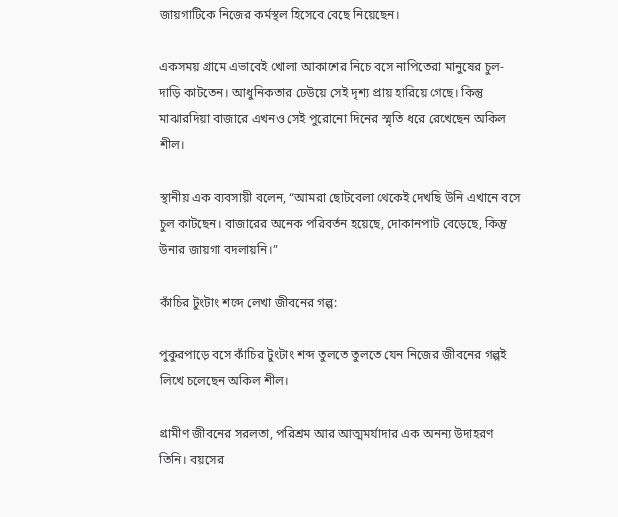জায়গাটিকে নিজের কর্মস্থল হিসেবে বেছে নিয়েছেন।

একসময় গ্রামে এভাবেই খোলা আকাশের নিচে বসে নাপিতেরা মানুষের চুল-দাড়ি কাটতেন। আধুনিকতার ঢেউয়ে সেই দৃশ্য প্রায় হারিয়ে গেছে। কিন্তু মাঝারদিয়া বাজারে এখনও সেই পুরোনো দিনের স্মৃতি ধরে রেখেছেন অকিল শীল।

স্থানীয় এক ব্যবসায়ী বলেন, “আমরা ছোটবেলা থেকেই দেখছি উনি এখানে বসে চুল কাটছেন। বাজারের অনেক পরিবর্তন হয়েছে, দোকানপাট বেড়েছে, কিন্তু উনার জায়গা বদলায়নি।”

কাঁচির টুংটাং শব্দে লেখা জীবনের গল্প:

পুকুরপাড়ে বসে কাঁচির টুংটাং শব্দ তুলতে তুলতে যেন নিজের জীবনের গল্পই লিখে চলেছেন অকিল শীল।

গ্রামীণ জীবনের সরলতা, পরিশ্রম আর আত্মমর্যাদার এক অনন্য উদাহরণ তিনি। বয়সের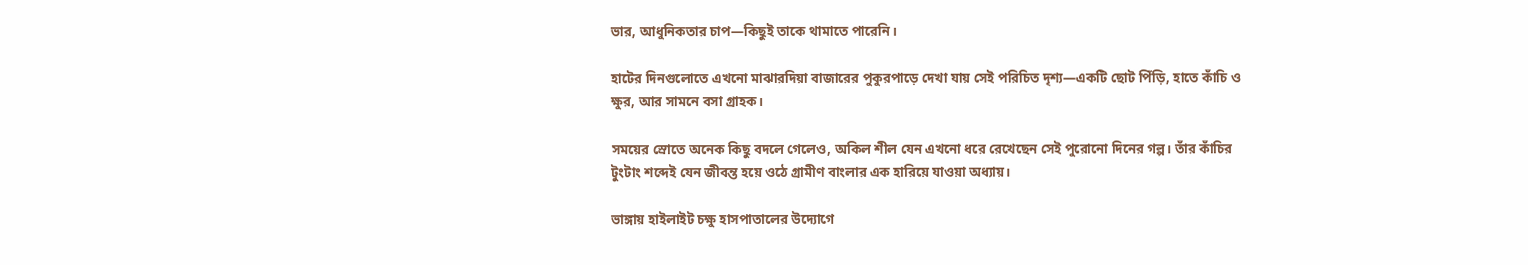ভার, আধুনিকতার চাপ—কিছুই তাকে থামাতে পারেনি।

হাটের দিনগুলোতে এখনো মাঝারদিয়া বাজারের পুকুরপাড়ে দেখা যায় সেই পরিচিত দৃশ্য—একটি ছোট পিঁড়ি, হাতে কাঁচি ও ক্ষুর, আর সামনে বসা গ্রাহক।

সময়ের স্রোতে অনেক কিছু বদলে গেলেও, অকিল শীল যেন এখনো ধরে রেখেছেন সেই পুরোনো দিনের গল্প। তাঁর কাঁচির টুংটাং শব্দেই যেন জীবন্ত হয়ে ওঠে গ্রামীণ বাংলার এক হারিয়ে যাওয়া অধ্যায়।

ভাঙ্গায় হাইলাইট চক্ষু হাসপাতালের উদ্যোগে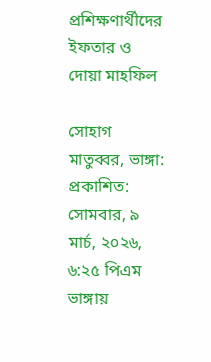প্রশিক্ষণার্থীদের ইফতার ও দোয়া মাহফিল

সোহাগ মাতুব্বর, ভাঙ্গা:
প্রকাশিত: সোমবার, ৯ মার্চ, ২০২৬, ৬:২৫ পিএম
ভাঙ্গায়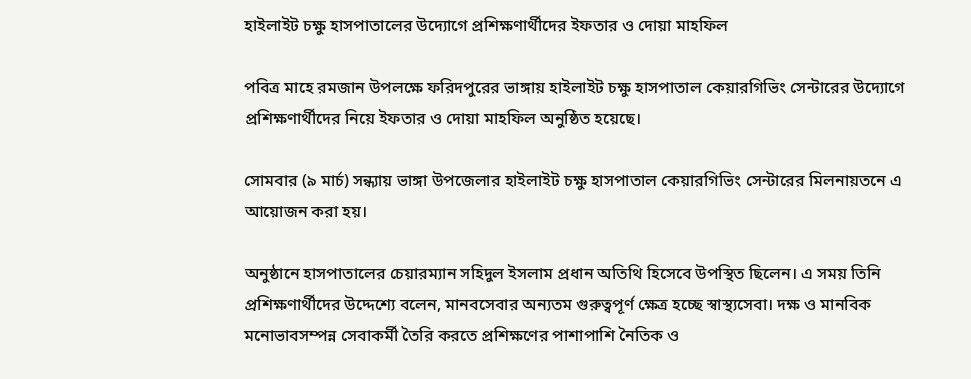হাইলাইট চক্ষু হাসপাতালের উদ্যোগে প্রশিক্ষণার্থীদের ইফতার ও দোয়া মাহফিল

পবিত্র মাহে রমজান উপলক্ষে ফরিদপুরের ভাঙ্গায় হাইলাইট চক্ষু হাসপাতাল কেয়ারগিভিং সেন্টারের উদ্যোগে প্রশিক্ষণার্থীদের নিয়ে ইফতার ও দোয়া মাহফিল অনুষ্ঠিত হয়েছে।

সোমবার (৯ মার্চ) সন্ধ্যায় ভাঙ্গা উপজেলার হাইলাইট চক্ষু হাসপাতাল কেয়ারগিভিং সেন্টারের মিলনায়তনে এ আয়োজন করা হয়।

অনুষ্ঠানে হাসপাতালের চেয়ারম্যান সহিদুল ইসলাম প্রধান অতিথি হিসেবে উপস্থিত ছিলেন। এ সময় তিনি প্রশিক্ষণার্থীদের উদ্দেশ্যে বলেন, মানবসেবার অন্যতম গুরুত্বপূর্ণ ক্ষেত্র হচ্ছে স্বাস্থ্যসেবা। দক্ষ ও মানবিক মনোভাবসম্পন্ন সেবাকর্মী তৈরি করতে প্রশিক্ষণের পাশাপাশি নৈতিক ও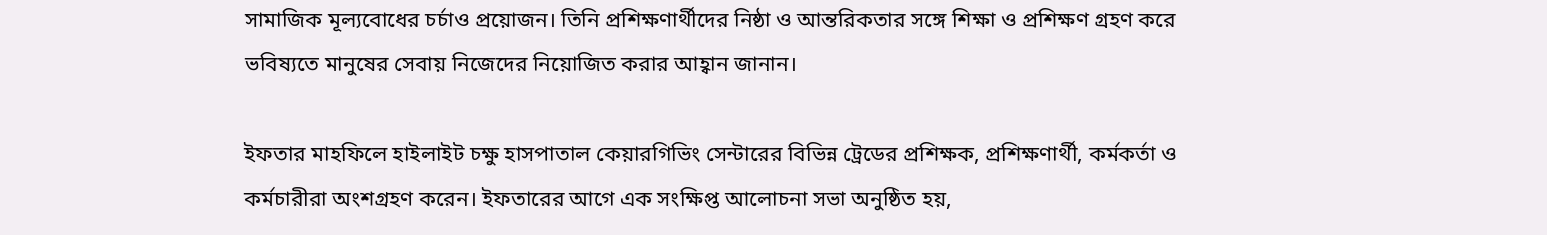সামাজিক মূল্যবোধের চর্চাও প্রয়োজন। তিনি প্রশিক্ষণার্থীদের নিষ্ঠা ও আন্তরিকতার সঙ্গে শিক্ষা ও প্রশিক্ষণ গ্রহণ করে ভবিষ্যতে মানুষের সেবায় নিজেদের নিয়োজিত করার আহ্বান জানান।

ইফতার মাহফিলে হাইলাইট চক্ষু হাসপাতাল কেয়ারগিভিং সেন্টারের বিভিন্ন ট্রেডের প্রশিক্ষক, প্রশিক্ষণার্থী, কর্মকর্তা ও কর্মচারীরা অংশগ্রহণ করেন। ইফতারের আগে এক সংক্ষিপ্ত আলোচনা সভা অনুষ্ঠিত হয়,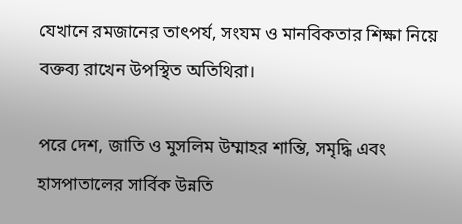যেখানে রমজানের তাৎপর্য, সংযম ও মানবিকতার শিক্ষা নিয়ে বক্তব্য রাখেন উপস্থিত অতিথিরা।

পরে দেশ, জাতি ও মুসলিম উম্মাহর শান্তি, সমৃদ্ধি এবং হাসপাতালের সার্বিক উন্নতি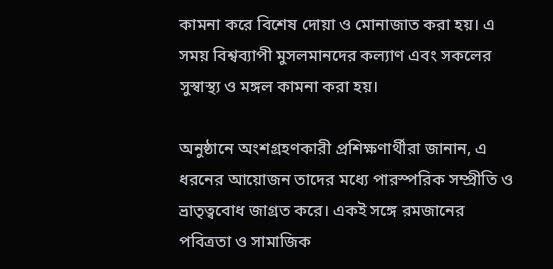কামনা করে বিশেষ দোয়া ও মোনাজাত করা হয়। এ সময় বিশ্বব্যাপী মুসলমানদের কল্যাণ এবং সকলের সুস্বাস্থ্য ও মঙ্গল কামনা করা হয়।

অনুষ্ঠানে অংশগ্রহণকারী প্রশিক্ষণার্থীরা জানান, এ ধরনের আয়োজন তাদের মধ্যে পারস্পরিক সম্প্রীতি ও ভ্রাতৃত্ববোধ জাগ্রত করে। একই সঙ্গে রমজানের পবিত্রতা ও সামাজিক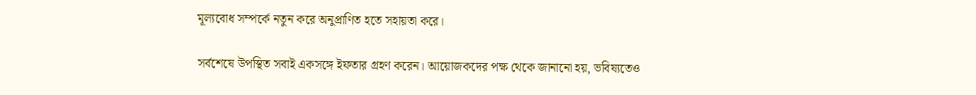মূল্যবোধ সম্পর্কে নতুন করে অনুপ্রাণিত হতে সহায়তা করে।

সর্বশেষে উপস্থিত সবাই একসঙ্গে ইফতার গ্রহণ করেন। আয়োজকদের পক্ষ থেকে জানানো হয়, ভবিষ্যতেও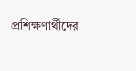প্রশিক্ষণার্থীদের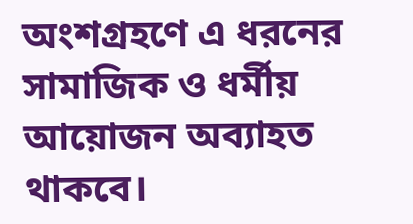অংশগ্রহণে এ ধরনের সামাজিক ও ধর্মীয় আয়োজন অব্যাহত থাকবে।